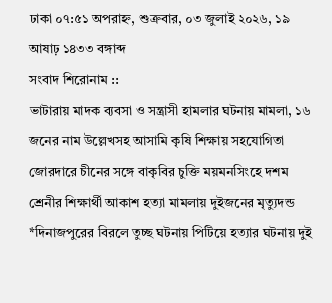ঢাকা ০৭:৫১ অপরাহ্ন, শুক্রবার, ০৩ জুলাই ২০২৬, ১৯ আষাঢ় ১৪৩৩ বঙ্গাব্দ
সংবাদ শিরোনাম ::
ভাটারায় মাদক ব্যবসা ও সন্ত্রাসী হামলার ঘটনায় মামলা, ১৬ জনের নাম উল্লেখসহ আসামি কৃষি শিক্ষায় সহযোগিতা জোরদারে চীনের সঙ্গে বাকৃবির চুক্তি ময়মনসিংহে দশম শ্রেনীর শিক্ষার্থী আকাশ হত্যা মামলায় দুইজনের মৃত্যুদন্ড *দিনাজপুরের বিরলে তুচ্ছ ঘটনায় পিটিয়ে হত্যার ঘটনায় দুই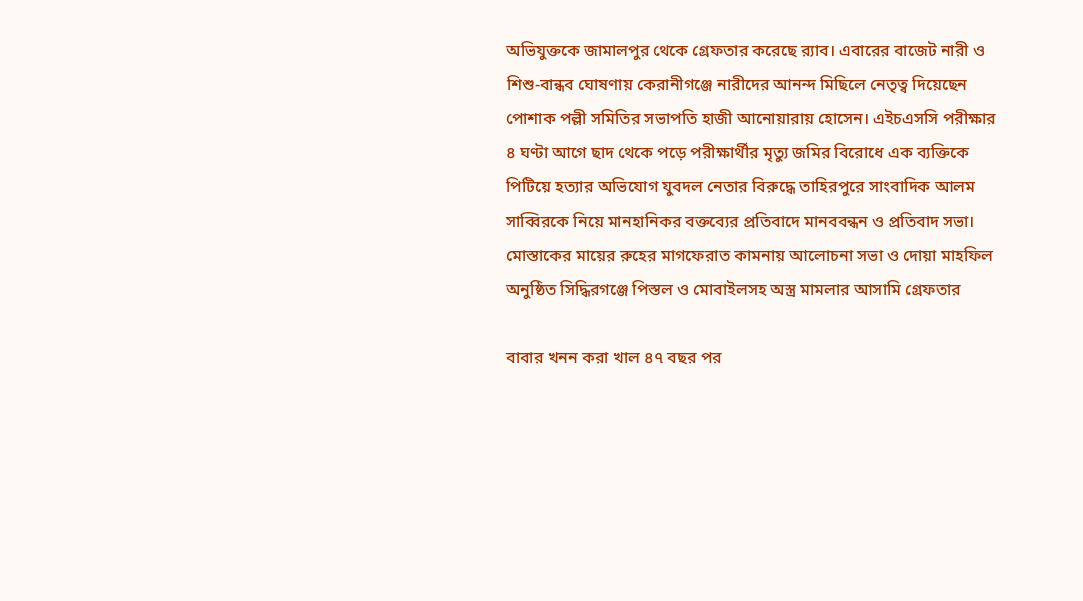অভিযুক্তকে জামালপুর থেকে গ্রেফতার করেছে র‌্যাব। এবারের বাজেট নারী ও শিশু-বান্ধব ঘোষণায় কেরানীগঞ্জে নারীদের আনন্দ মিছিলে নেতৃত্ব দিয়েছেন পোশাক পল্লী সমিতির সভাপতি হাজী আনোয়ারায় হোসেন। এইচএসসি পরীক্ষার ৪ ঘণ্টা আগে ছাদ থেকে পড়ে পরীক্ষার্থীর মৃত্যু জমির বিরোধে এক ব্যক্তিকে পিটিয়ে হত্যার অভিযোগ যুবদল নেতার বিরুদ্ধে তাহিরপুরে সাংবাদিক আলম সাব্বিরকে নিয়ে মানহানিকর বক্তব্যের প্রতিবাদে মানববন্ধন ও প্রতিবাদ সভা। মোস্তাকের মায়ের রুহের মাগফেরাত কামনায় আলোচনা সভা ও দোয়া মাহফিল অনুষ্ঠিত সিদ্ধিরগঞ্জে পিস্তল ও মোবাইলসহ অস্ত্র মামলার আসামি গ্রেফতার

বাবার খনন করা খাল ৪৭ বছর পর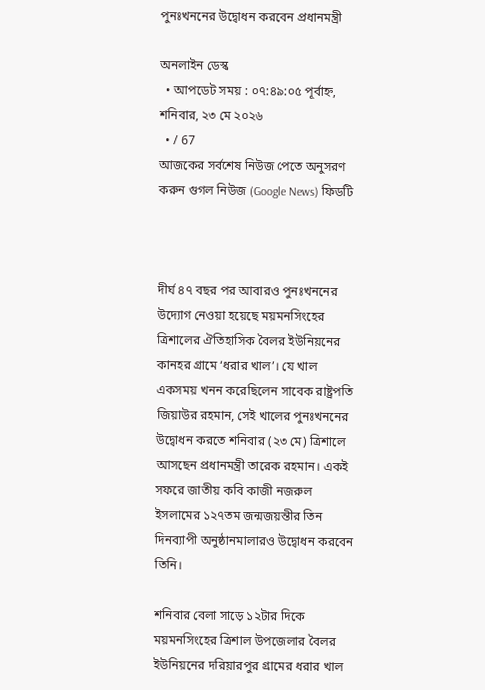পুনঃখননের উদ্বোধন করবেন প্রধানমন্ত্রী

অনলাইন ডেস্ক
  • আপডেট সময় : ০৭:৪৯:০৫ পূর্বাহ্ন, শনিবার, ২৩ মে ২০২৬
  • / 67
আজকের সর্বশেষ নিউজ পেতে অনুসরণ করুন গুগল নিউজ (Google News) ফিডটি



দীর্ঘ ৪৭ বছর পর আবারও পুনঃখননের উদ্যোগ নেওয়া হয়েছে ময়মনসিংহের ত্রিশালের ঐতিহাসিক বৈলর ইউনিয়নের কানহর গ্রামে ‘ধরার খাল’। যে খাল একসময় খনন করেছিলেন সাবেক রাষ্ট্রপতি জিয়াউর রহমান, সেই খালের পুনঃখননের উদ্বোধন করতে শনিবার (২৩ মে) ত্রিশালে আসছেন প্রধানমন্ত্রী তারেক রহমান। একই সফরে জাতীয় কবি কাজী নজরুল ইসলামের ১২৭তম জন্মজয়ন্তীর তিন দিনব্যাপী অনুষ্ঠানমালারও উদ্বোধন করবেন তিনি।

শনিবার বেলা সাড়ে ১২টার দিকে ময়মনসিংহের ত্রিশাল উপজেলার বৈলর ইউনিয়নের দরিয়ারপুর গ্রামের ধরার খাল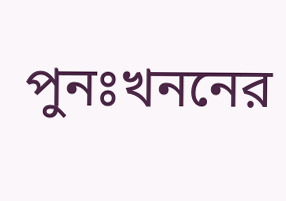পুনঃখননের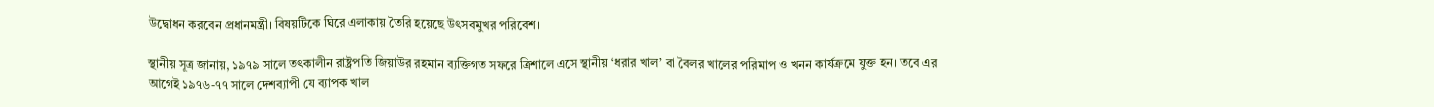উদ্বোধন করবেন প্রধানমন্ত্রী। বিষয়টিকে ঘিরে এলাকায় তৈরি হয়েছে উৎসবমুখর পরিবেশ।

স্থানীয় সূত্র জানায়, ১৯৭৯ সালে তৎকালীন রাষ্ট্রপতি জিয়াউর রহমান ব্যক্তিগত সফরে ত্রিশালে এসে স্থানীয় ‘ধরার খাল’ বা বৈলর খালের পরিমাপ ও খনন কার্যক্রমে যুক্ত হন। তবে এর আগেই ১৯৭৬-৭৭ সালে দেশব্যাপী যে ব্যাপক খাল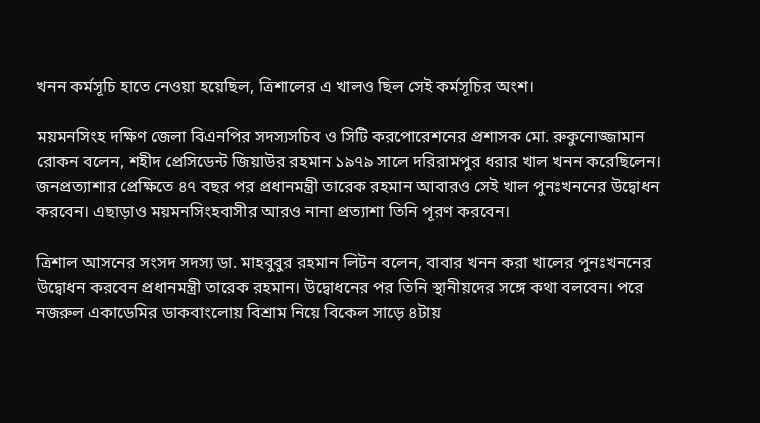খনন কর্মসূচি হাতে নেওয়া হয়েছিল, ত্রিশালের এ খালও ছিল সেই কর্মসূচির অংশ।

ময়মনসিংহ দক্ষিণ জেলা বিএনপির সদস্যসচিব ও সিটি করপোরেশনের প্রশাসক মো. রুকুনোজ্জামান রোকন বলেন, শহীদ প্রেসিডেন্ট জিয়াউর রহমান ১৯৭৯ সালে দরিরামপুর ধরার খাল খনন করেছিলেন। জনপ্রত্যাশার প্রেক্ষিতে ৪৭ বছর পর প্রধানমন্ত্রী তারেক রহমান আবারও সেই খাল পুনঃখননের উদ্বোধন করবেন। এছাড়াও ময়মনসিংহবাসীর আরও নানা প্রত্যাশা তিনি পূরণ করবেন।

ত্রিশাল আসনের সংসদ সদস্য ডা. মাহবুবুর রহমান লিটন বলেন, বাবার খনন করা খালের পুনঃখননের উদ্বোধন করবেন প্রধানমন্ত্রী তারেক রহমান। উদ্বোধনের পর তিনি স্থানীয়দের সঙ্গে কথা বলবেন। পরে নজরুল একাডেমির ডাকবাংলোয় বিশ্রাম নিয়ে বিকেল সাড়ে ৪টায়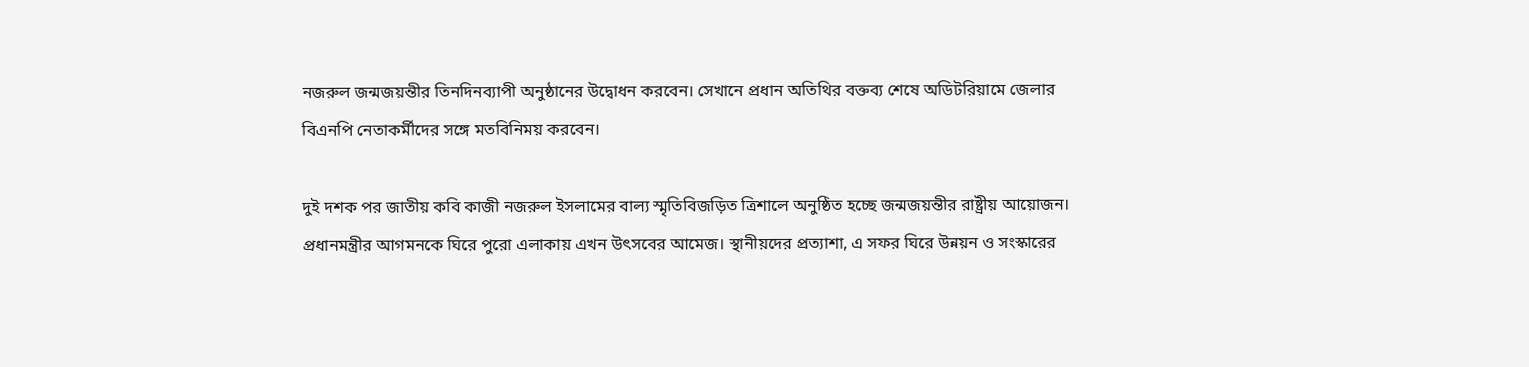নজরুল জন্মজয়ন্তীর তিনদিনব্যাপী অনুষ্ঠানের উদ্বোধন করবেন। সেখানে প্রধান অতিথির বক্তব্য শেষে অডিটরিয়ামে জেলার বিএনপি নেতাকর্মীদের সঙ্গে মতবিনিময় করবেন।

দুই দশক পর জাতীয় কবি কাজী নজরুল ইসলামের বাল্য স্মৃতিবিজড়িত ত্রিশালে অনুষ্ঠিত হচ্ছে জন্মজয়ন্তীর রাষ্ট্রীয় আয়োজন। প্রধানমন্ত্রীর আগমনকে ঘিরে পুরো এলাকায় এখন উৎসবের আমেজ। স্থানীয়দের প্রত্যাশা, এ সফর ঘিরে উন্নয়ন ও সংস্কারের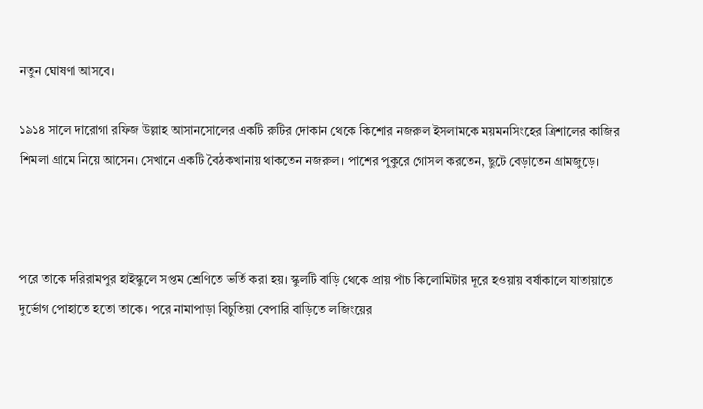নতুন ঘোষণা আসবে।

১৯১৪ সালে দারোগা রফিজ উল্লাহ আসানসোলের একটি রুটির দোকান থেকে কিশোর নজরুল ইসলামকে ময়মনসিংহের ত্রিশালের কাজির শিমলা গ্রামে নিয়ে আসেন। সেখানে একটি বৈঠকখানায় থাকতেন নজরুল। পাশের পুকুরে গোসল করতেন, ছুটে বেড়াতেন গ্রামজুড়ে।



পরে তাকে দরিরামপুর হাইস্কুলে সপ্তম শ্রেণিতে ভর্তি করা হয়। স্কুলটি বাড়ি থেকে প্রায় পাঁচ কিলোমিটার দূরে হওয়ায় বর্ষাকালে যাতায়াতে দুর্ভোগ পোহাতে হতো তাকে। পরে নামাপাড়া বিচুতিয়া বেপারি বাড়িতে লজিংয়ের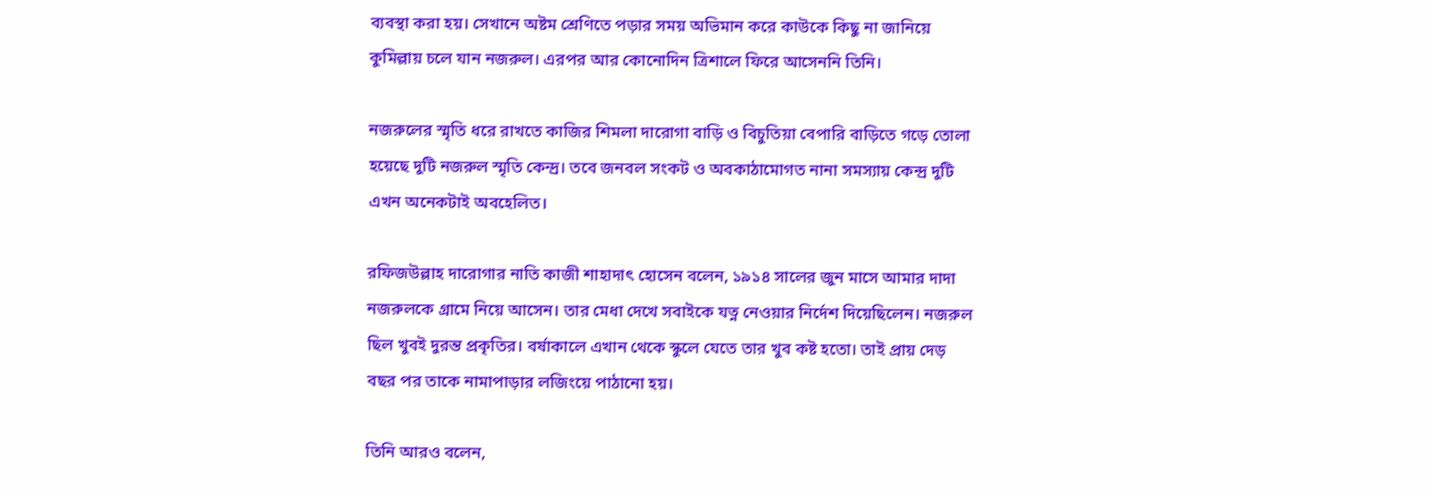ব্যবস্থা করা হয়। সেখানে অষ্টম শ্রেণিতে পড়ার সময় অভিমান করে কাউকে কিছু না জানিয়ে কুমিল্লায় চলে যান নজরুল। এরপর আর কোনোদিন ত্রিশালে ফিরে আসেননি তিনি।

নজরুলের স্মৃতি ধরে রাখতে কাজির শিমলা দারোগা বাড়ি ও বিচুতিয়া বেপারি বাড়িতে গড়ে তোলা হয়েছে দুটি নজরুল স্মৃতি কেন্দ্র। তবে জনবল সংকট ও অবকাঠামোগত নানা সমস্যায় কেন্দ্র দুটি এখন অনেকটাই অবহেলিত।

রফিজউল্লাহ দারোগার নাতি কাজী শাহাদাৎ হোসেন বলেন, ১৯১৪ সালের জুন মাসে আমার দাদা নজরুলকে গ্রামে নিয়ে আসেন। তার মেধা দেখে সবাইকে যত্ন নেওয়ার নির্দেশ দিয়েছিলেন। নজরুল ছিল খুবই দুরন্ত প্রকৃতির। বর্ষাকালে এখান থেকে স্কুলে যেতে তার খুব কষ্ট হতো। তাই প্রায় দেড় বছর পর তাকে নামাপাড়ার লজিংয়ে পাঠানো হয়।

তিনি আরও বলেন,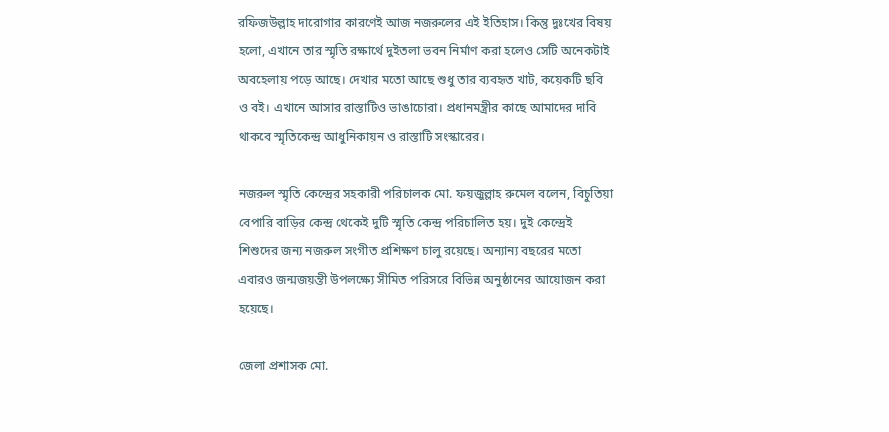রফিজউল্লাহ দারোগার কারণেই আজ নজরুলের এই ইতিহাস। কিন্তু দুঃখের বিষয় হলো, এখানে তার স্মৃতি রক্ষার্থে দুইতলা ভবন নির্মাণ করা হলেও সেটি অনেকটাই অবহেলায় পড়ে আছে। দেখার মতো আছে শুধু তার ব্যবহৃত খাট, কয়েকটি ছবি ও বই। এখানে আসার রাস্তাটিও ভাঙাচোরা। প্রধানমন্ত্রীর কাছে আমাদের দাবি থাকবে স্মৃতিকেন্দ্র আধুনিকায়ন ও রাস্তাটি সংস্কারের।

নজরুল স্মৃতি কেন্দ্রের সহকারী পরিচালক মো. ফয়জুল্লাহ রুমেল বলেন, বিচুতিয়া বেপারি বাড়ির কেন্দ্র থেকেই দুটি স্মৃতি কেন্দ্র পরিচালিত হয়। দুই কেন্দ্রেই শিশুদের জন্য নজরুল সংগীত প্রশিক্ষণ চালু রয়েছে। অন্যান্য বছরের মতো এবারও জন্মজয়ন্তী উপলক্ষ্যে সীমিত পরিসরে বিভিন্ন অনুষ্ঠানের আয়োজন করা হয়েছে।

জেলা প্রশাসক মো.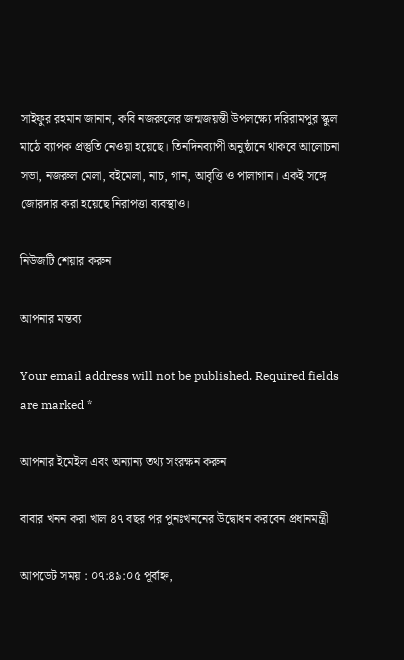সাইফুর রহমান জানান, কবি নজরুলের জন্মজয়ন্তী উপলক্ষ্যে দরিরামপুর স্কুল মাঠে ব্যাপক প্রস্তুতি নেওয়া হয়েছে। তিনদিনব্যাপী অনুষ্ঠানে থাকবে আলোচনা সভা, নজরুল মেলা, বইমেলা, নাচ, গান, আবৃত্তি ও পালাগান। একই সঙ্গে জোরদার করা হয়েছে নিরাপত্তা ব্যবস্থাও।

নিউজটি শেয়ার করুন

আপনার মন্তব্য

Your email address will not be published. Required fields are marked *

আপনার ইমেইল এবং অন্যান্য তথ্য সংরক্ষন করুন

বাবার খনন করা খাল ৪৭ বছর পর পুনঃখননের উদ্বোধন করবেন প্রধানমন্ত্রী

আপডেট সময় : ০৭:৪৯:০৫ পূর্বাহ্ন,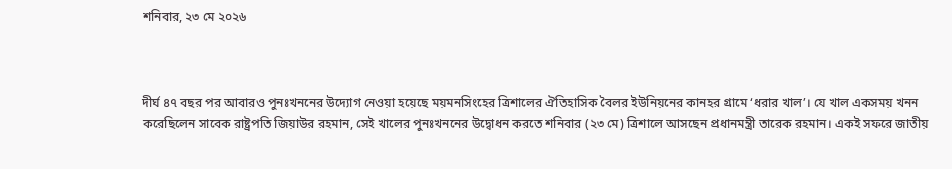শনিবার, ২৩ মে ২০২৬



দীর্ঘ ৪৭ বছর পর আবারও পুনঃখননের উদ্যোগ নেওয়া হয়েছে ময়মনসিংহের ত্রিশালের ঐতিহাসিক বৈলর ইউনিয়নের কানহর গ্রামে ‘ধরার খাল’। যে খাল একসময় খনন করেছিলেন সাবেক রাষ্ট্রপতি জিয়াউর রহমান, সেই খালের পুনঃখননের উদ্বোধন করতে শনিবার (২৩ মে) ত্রিশালে আসছেন প্রধানমন্ত্রী তারেক রহমান। একই সফরে জাতীয়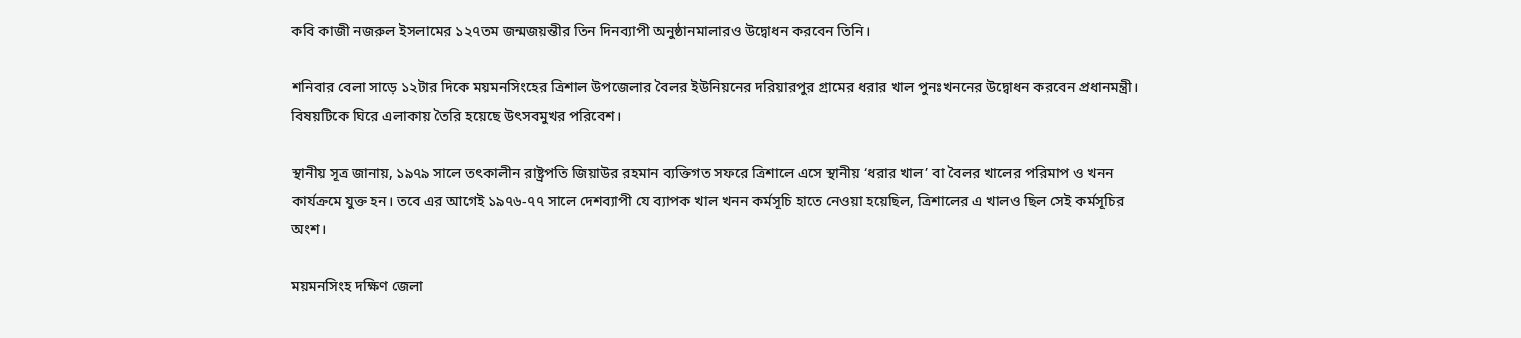কবি কাজী নজরুল ইসলামের ১২৭তম জন্মজয়ন্তীর তিন দিনব্যাপী অনুষ্ঠানমালারও উদ্বোধন করবেন তিনি।

শনিবার বেলা সাড়ে ১২টার দিকে ময়মনসিংহের ত্রিশাল উপজেলার বৈলর ইউনিয়নের দরিয়ারপুর গ্রামের ধরার খাল পুনঃখননের উদ্বোধন করবেন প্রধানমন্ত্রী। বিষয়টিকে ঘিরে এলাকায় তৈরি হয়েছে উৎসবমুখর পরিবেশ।

স্থানীয় সূত্র জানায়, ১৯৭৯ সালে তৎকালীন রাষ্ট্রপতি জিয়াউর রহমান ব্যক্তিগত সফরে ত্রিশালে এসে স্থানীয় ‘ধরার খাল’ বা বৈলর খালের পরিমাপ ও খনন কার্যক্রমে যুক্ত হন। তবে এর আগেই ১৯৭৬-৭৭ সালে দেশব্যাপী যে ব্যাপক খাল খনন কর্মসূচি হাতে নেওয়া হয়েছিল, ত্রিশালের এ খালও ছিল সেই কর্মসূচির অংশ।

ময়মনসিংহ দক্ষিণ জেলা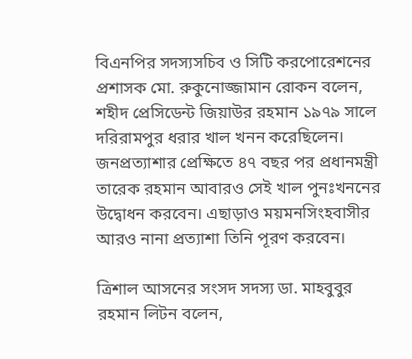বিএনপির সদস্যসচিব ও সিটি করপোরেশনের প্রশাসক মো. রুকুনোজ্জামান রোকন বলেন, শহীদ প্রেসিডেন্ট জিয়াউর রহমান ১৯৭৯ সালে দরিরামপুর ধরার খাল খনন করেছিলেন। জনপ্রত্যাশার প্রেক্ষিতে ৪৭ বছর পর প্রধানমন্ত্রী তারেক রহমান আবারও সেই খাল পুনঃখননের উদ্বোধন করবেন। এছাড়াও ময়মনসিংহবাসীর আরও নানা প্রত্যাশা তিনি পূরণ করবেন।

ত্রিশাল আসনের সংসদ সদস্য ডা. মাহবুবুর রহমান লিটন বলেন,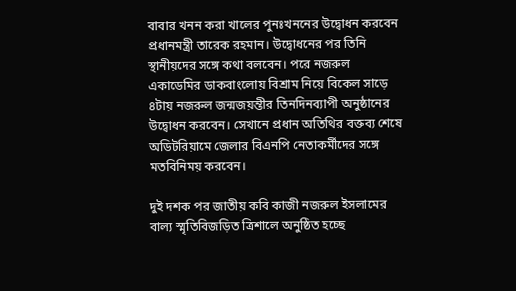বাবার খনন করা খালের পুনঃখননের উদ্বোধন করবেন প্রধানমন্ত্রী তারেক রহমান। উদ্বোধনের পর তিনি স্থানীয়দের সঙ্গে কথা বলবেন। পরে নজরুল একাডেমির ডাকবাংলোয় বিশ্রাম নিয়ে বিকেল সাড়ে ৪টায় নজরুল জন্মজয়ন্তীর তিনদিনব্যাপী অনুষ্ঠানের উদ্বোধন করবেন। সেখানে প্রধান অতিথির বক্তব্য শেষে অডিটরিয়ামে জেলার বিএনপি নেতাকর্মীদের সঙ্গে মতবিনিময় করবেন।

দুই দশক পর জাতীয় কবি কাজী নজরুল ইসলামের বাল্য স্মৃতিবিজড়িত ত্রিশালে অনুষ্ঠিত হচ্ছে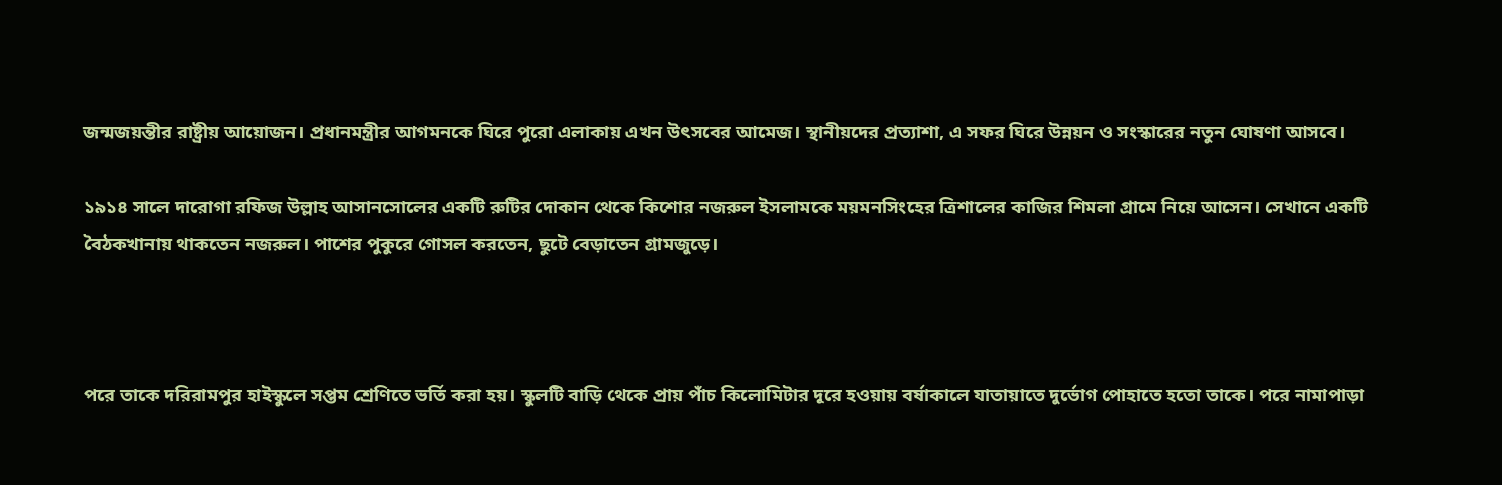জন্মজয়ন্তীর রাষ্ট্রীয় আয়োজন। প্রধানমন্ত্রীর আগমনকে ঘিরে পুরো এলাকায় এখন উৎসবের আমেজ। স্থানীয়দের প্রত্যাশা, এ সফর ঘিরে উন্নয়ন ও সংস্কারের নতুন ঘোষণা আসবে।

১৯১৪ সালে দারোগা রফিজ উল্লাহ আসানসোলের একটি রুটির দোকান থেকে কিশোর নজরুল ইসলামকে ময়মনসিংহের ত্রিশালের কাজির শিমলা গ্রামে নিয়ে আসেন। সেখানে একটি বৈঠকখানায় থাকতেন নজরুল। পাশের পুকুরে গোসল করতেন, ছুটে বেড়াতেন গ্রামজুড়ে।



পরে তাকে দরিরামপুর হাইস্কুলে সপ্তম শ্রেণিতে ভর্তি করা হয়। স্কুলটি বাড়ি থেকে প্রায় পাঁচ কিলোমিটার দূরে হওয়ায় বর্ষাকালে যাতায়াতে দুর্ভোগ পোহাতে হতো তাকে। পরে নামাপাড়া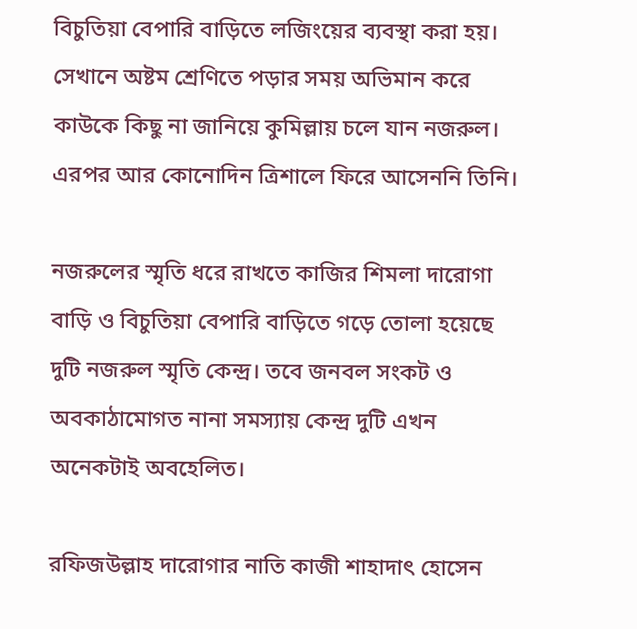বিচুতিয়া বেপারি বাড়িতে লজিংয়ের ব্যবস্থা করা হয়। সেখানে অষ্টম শ্রেণিতে পড়ার সময় অভিমান করে কাউকে কিছু না জানিয়ে কুমিল্লায় চলে যান নজরুল। এরপর আর কোনোদিন ত্রিশালে ফিরে আসেননি তিনি।

নজরুলের স্মৃতি ধরে রাখতে কাজির শিমলা দারোগা বাড়ি ও বিচুতিয়া বেপারি বাড়িতে গড়ে তোলা হয়েছে দুটি নজরুল স্মৃতি কেন্দ্র। তবে জনবল সংকট ও অবকাঠামোগত নানা সমস্যায় কেন্দ্র দুটি এখন অনেকটাই অবহেলিত।

রফিজউল্লাহ দারোগার নাতি কাজী শাহাদাৎ হোসেন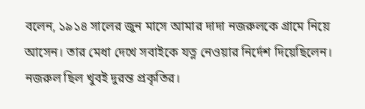বলেন, ১৯১৪ সালের জুন মাসে আমার দাদা নজরুলকে গ্রামে নিয়ে আসেন। তার মেধা দেখে সবাইকে যত্ন নেওয়ার নির্দেশ দিয়েছিলেন। নজরুল ছিল খুবই দুরন্ত প্রকৃতির।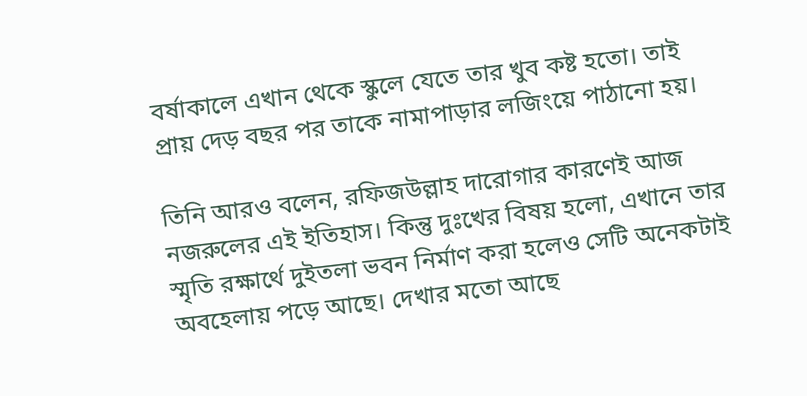বর্ষাকালে এখান থেকে স্কুলে যেতে তার খুব কষ্ট হতো। তাই প্রায় দেড় বছর পর তাকে নামাপাড়ার লজিংয়ে পাঠানো হয়।

তিনি আরও বলেন, রফিজউল্লাহ দারোগার কারণেই আজ নজরুলের এই ইতিহাস। কিন্তু দুঃখের বিষয় হলো, এখানে তার স্মৃতি রক্ষার্থে দুইতলা ভবন নির্মাণ করা হলেও সেটি অনেকটাই অবহেলায় পড়ে আছে। দেখার মতো আছে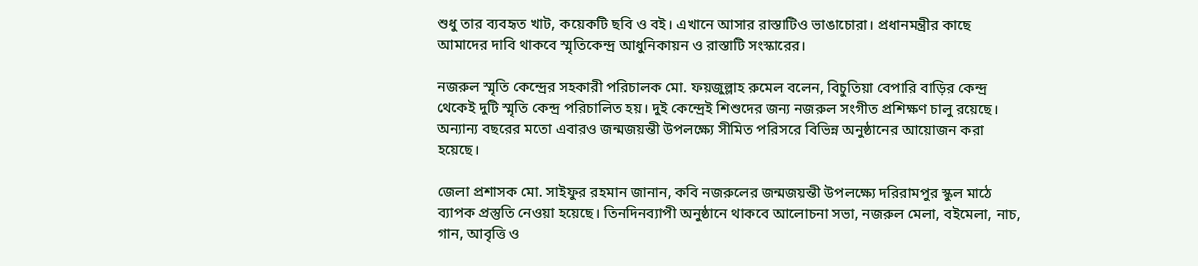শুধু তার ব্যবহৃত খাট, কয়েকটি ছবি ও বই। এখানে আসার রাস্তাটিও ভাঙাচোরা। প্রধানমন্ত্রীর কাছে আমাদের দাবি থাকবে স্মৃতিকেন্দ্র আধুনিকায়ন ও রাস্তাটি সংস্কারের।

নজরুল স্মৃতি কেন্দ্রের সহকারী পরিচালক মো. ফয়জুল্লাহ রুমেল বলেন, বিচুতিয়া বেপারি বাড়ির কেন্দ্র থেকেই দুটি স্মৃতি কেন্দ্র পরিচালিত হয়। দুই কেন্দ্রেই শিশুদের জন্য নজরুল সংগীত প্রশিক্ষণ চালু রয়েছে। অন্যান্য বছরের মতো এবারও জন্মজয়ন্তী উপলক্ষ্যে সীমিত পরিসরে বিভিন্ন অনুষ্ঠানের আয়োজন করা হয়েছে।

জেলা প্রশাসক মো. সাইফুর রহমান জানান, কবি নজরুলের জন্মজয়ন্তী উপলক্ষ্যে দরিরামপুর স্কুল মাঠে ব্যাপক প্রস্তুতি নেওয়া হয়েছে। তিনদিনব্যাপী অনুষ্ঠানে থাকবে আলোচনা সভা, নজরুল মেলা, বইমেলা, নাচ, গান, আবৃত্তি ও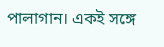পালাগান। একই সঙ্গে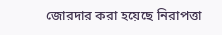জোরদার করা হয়েছে নিরাপত্তা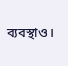ব্যবস্থাও।